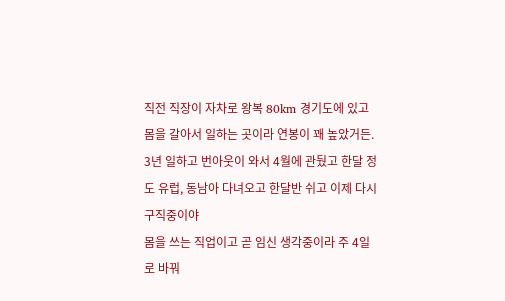직전 직장이 자차로 왕복 80km 경기도에 있고 몸을 갈아서 일하는 곳이라 연봉이 꽤 높았거든. 3년 일하고 번아웃이 와서 4월에 관뒀고 한달 정도 유럽, 동남아 다녀오고 한달반 쉬고 이제 다시 구직중이야
몸을 쓰는 직업이고 곧 임신 생각중이라 주 4일로 바꿔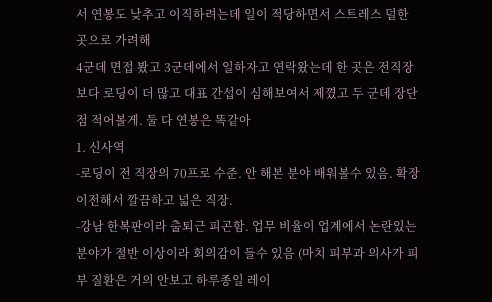서 연봉도 낮추고 이직하려는데 일이 적당하면서 스트레스 덜한 곳으로 가려해
4군데 면접 봤고 3군데에서 일하자고 연락왔는데 한 곳은 전직장보다 로딩이 더 많고 대표 간섭이 심해보여서 제꼈고 두 군데 장단점 적어볼게. 둘 다 연봉은 똑같아
1. 신사역
-로딩이 전 직장의 70프로 수준. 안 해본 분야 배워볼수 있음. 확장 이전해서 깔끔하고 넓은 직장.
-강남 한복판이라 출퇴근 피곤함. 업무 비율이 업계에서 논란있는 분야가 절반 이상이라 회의감이 들수 있음 (마치 피부과 의사가 피부 질환은 거의 안보고 하루종일 레이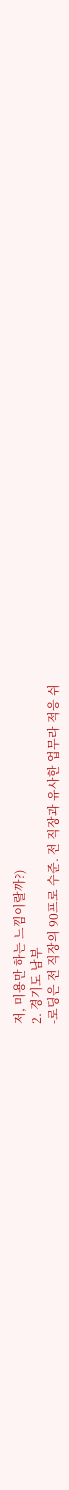저, 미용만 하는 느낌이랄까?)
2. 경기도 남부
-로딩은 전 직장의 90프로 수준. 전 직장과 유사한 업무라 적응 쉬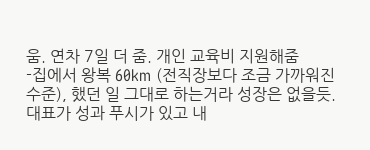움. 연차 7일 더 줌. 개인 교육비 지원해줌
-집에서 왕복 60km (전직장보다 조금 가까워진 수준), 했던 일 그대로 하는거라 성장은 없을듯. 대표가 성과 푸시가 있고 내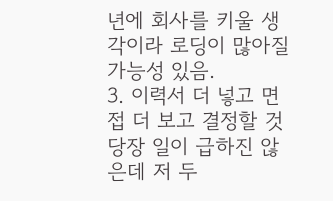년에 회사를 키울 생각이라 로딩이 많아질 가능성 있음.
3. 이력서 더 넣고 면접 더 보고 결정할 것
당장 일이 급하진 않은데 저 두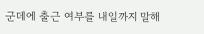군데에 출근 여부를 내일까지 말해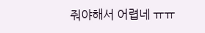줘야해서 어렵네 ㅠㅠ